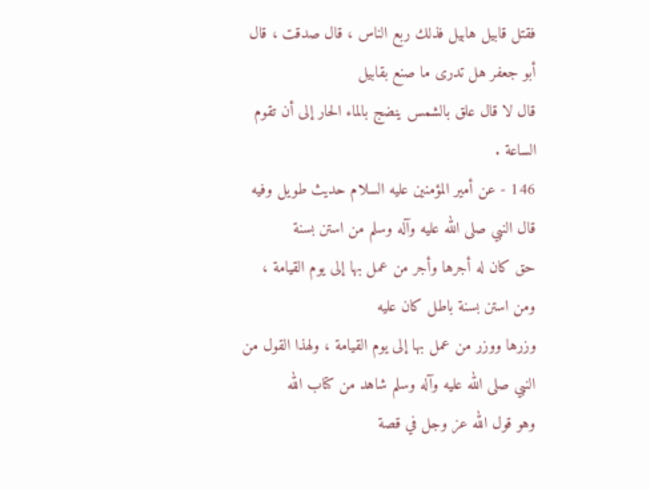فقتل قابيل هابيل فذلك ربع الناس ، قال صدقت ، قال أبو جعفر هل تدرى ما صنع بقابيل
قال لا قال علق بالشمس ينضج بالماء الحار إلى أن تقوم الساعة .
146 - عن أمير المؤمنين عليه السلام حديث طويل وفيه قال النبي صلى الله عليه وآله وسلم من استن بسنة
حق كان له أجرها وأجر من عمل بها إلى يوم القيامة ، ومن استن بسنة باطل كان عليه
وزرها ووزر من عمل بها إلى يوم القيامة ، ولهذا القول من النبي صلى الله عليه وآله وسلم شاهد من كتاب الله
وهو قول الله عز وجل في قصة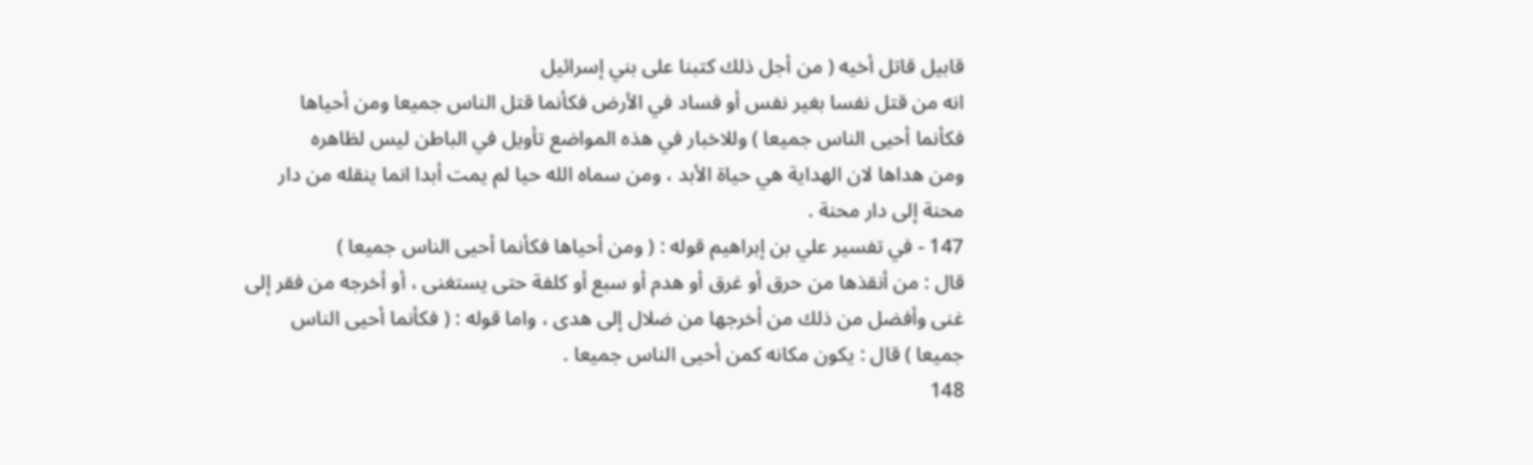قابيل قاتل أخيه ( من أجل ذلك كتبنا على بني إسرائيل
انه من قتل نفسا بغير نفس أو فساد في الأرض فكأنما قتل الناس جميعا ومن أحياها
فكأنما أحيى الناس جميعا ) وللاخبار في هذه المواضع تأويل في الباطن ليس لظاهره
ومن هداها لان الهداية هي حياة الأبد ، ومن سماه الله حيا لم يمت أبدا انما ينقله من دار
محنة إلى دار محنة .
147 - في تفسير علي بن إبراهيم قوله : ( ومن أحياها فكأنما أحيى الناس جميعا )
قال : من أنقذها من حرق أو غرق أو هدم أو سبع أو كلفة حتى يستغنى ، أو أخرجه من فقر إلى
غنى وأفضل من ذلك من أخرجها من ضلال إلى هدى ، واما قوله : ( فكأنما أحيى الناس
جميعا ) قال : يكون مكانه كمن أحيى الناس جميعا .
148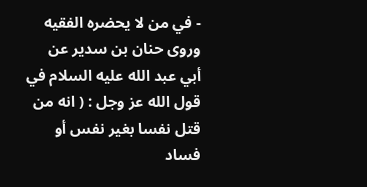- في من لا يحضره الفقيه وروى حنان بن سدير عن أبي عبد الله عليه السلام في
قول الله عز وجل : ( انه من قتل نفسا بغير نفس أو فساد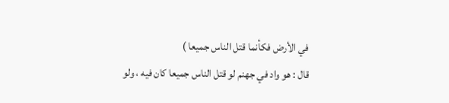في الأرض فكأنما قتل الناس جميعا )
قال : هو واد في جهنم لو قتل الناس جميعا كان فيه ، ولو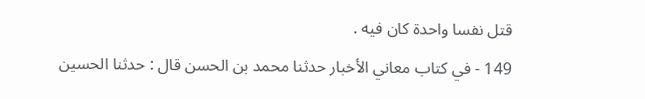قتل نفسا واحدة كان فيه .
149 - في كتاب معاني الأخبار حدثنا محمد بن الحسن قال : حدثنا الحسين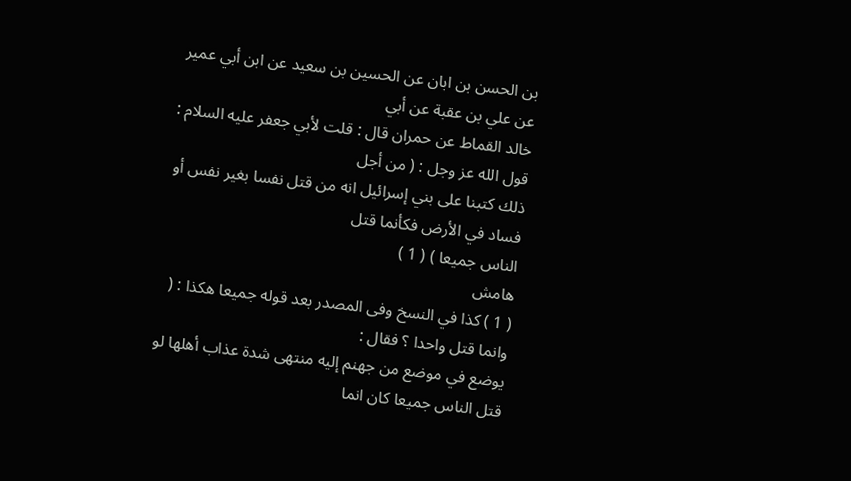بن الحسن بن ابان عن الحسين بن سعيد عن ابن أبي عمير عن علي بن عقبة عن أبي
خالد القماط عن حمران قال : قلت لأبي جعفر عليه السلام : قول الله عز وجل : ( من أجل
ذلك كتبنا على بني إسرائيل انه من قتل نفسا بغير نفس أو فساد في الأرض فكأنما قتل
الناس جميعا ) ( 1 )
هامش
( 1 ) كذا في النسخ وفى المصدر بعد قوله جميعا هكذا : ( وانما قتل واحدا ؟ فقال :
يوضع في موضع من جهنم إليه منتهى شدة عذاب أهلها لو قتل الناس جميعا كان انما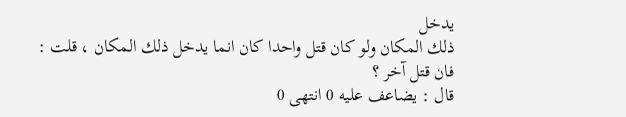يدخل
ذلك المكان ولو كان قتل واحدا كان انما يدخل ذلك المكان ، قلت : فان قتل آخر ؟
قال : يضاعف عليه 0 انتهى 0